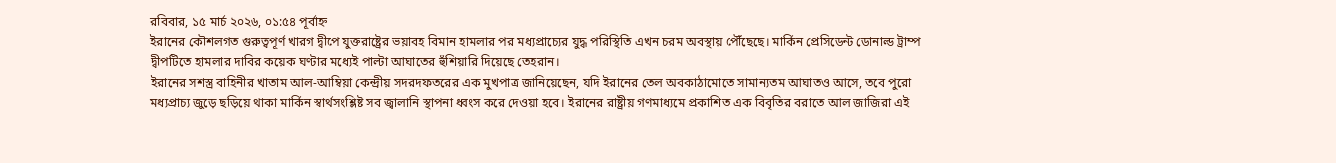রবিবার, ১৫ মার্চ ২০২৬, ০১:৫৪ পূর্বাহ্ন
ইরানের কৌশলগত গুরুত্বপূর্ণ খারগ দ্বীপে যুক্তরাষ্ট্রের ভয়াবহ বিমান হামলার পর মধ্যপ্রাচ্যের যুদ্ধ পরিস্থিতি এখন চরম অবস্থায় পৌঁছেছে। মার্কিন প্রেসিডেন্ট ডোনাল্ড ট্রাম্প দ্বীপটিতে হামলার দাবির কয়েক ঘণ্টার মধ্যেই পাল্টা আঘাতের হুঁশিয়ারি দিয়েছে তেহরান।
ইরানের সশস্ত্র বাহিনীর খাতাম আল-আম্বিয়া কেন্দ্রীয় সদরদফতরের এক মুখপাত্র জানিয়েছেন, যদি ইরানের তেল অবকাঠামোতে সামান্যতম আঘাতও আসে, তবে পুরো মধ্যপ্রাচ্য জুড়ে ছড়িয়ে থাকা মার্কিন স্বার্থসংশ্লিষ্ট সব জ্বালানি স্থাপনা ধ্বংস করে দেওয়া হবে। ইরানের রাষ্ট্রীয় গণমাধ্যমে প্রকাশিত এক বিবৃতির বরাতে আল জাজিরা এই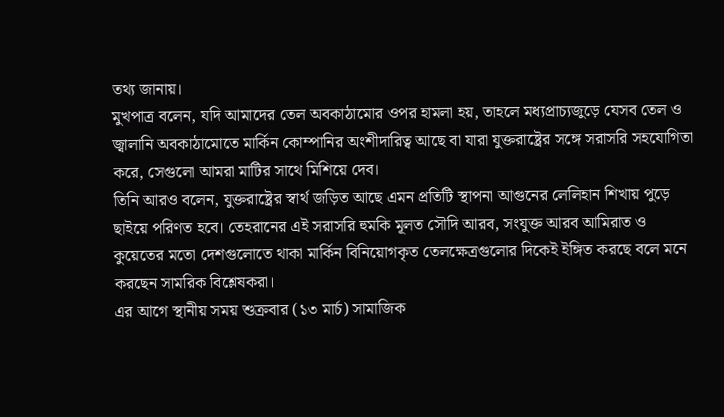তথ্য জানায়।
মুখপাত্র বলেন, যদি আমাদের তেল অবকাঠামোর ওপর হামলা হয়, তাহলে মধ্যপ্রাচ্যজুড়ে যেসব তেল ও জ্বালানি অবকাঠামোতে মার্কিন কোম্পানির অংশীদারিত্ব আছে বা যারা যুক্তরাষ্ট্রের সঙ্গে সরাসরি সহযোগিতা করে, সেগুলো আমরা মাটির সাথে মিশিয়ে দেব।
তিনি আরও বলেন, যুক্তরাষ্ট্রের স্বার্থ জড়িত আছে এমন প্রতিটি স্থাপনা আগুনের লেলিহান শিখায় পুড়ে ছাইয়ে পরিণত হবে। তেহরানের এই সরাসরি হুমকি মূলত সৌদি আরব, সংযুক্ত আরব আমিরাত ও কুয়েতের মতো দেশগুলোতে থাকা মার্কিন বিনিয়োগকৃত তেলক্ষেত্রগুলোর দিকেই ইঙ্গিত করছে বলে মনে করছেন সামরিক বিশ্লেষকরা।
এর আগে স্থানীয় সময় শুক্রবার (১৩ মার্চ) সামাজিক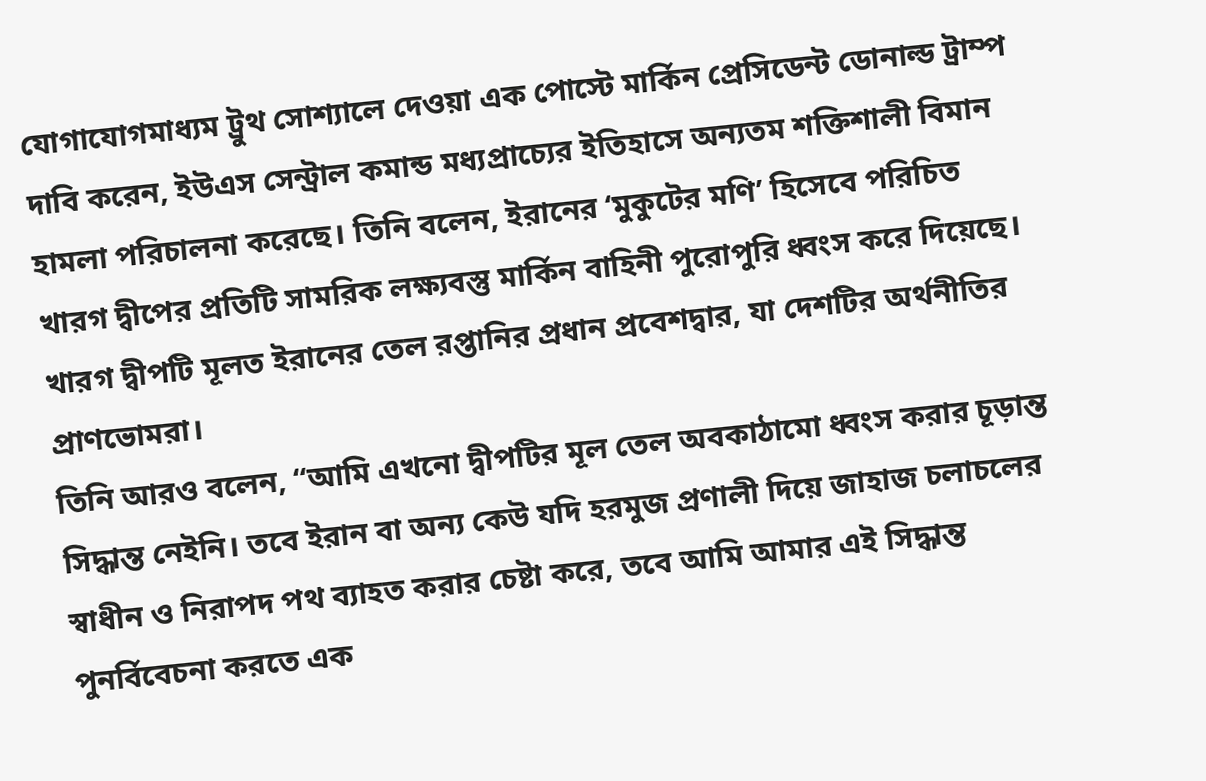যোগাযোগমাধ্যম ট্রুথ সোশ্যালে দেওয়া এক পোস্টে মার্কিন প্রেসিডেন্ট ডোনাল্ড ট্রাম্প দাবি করেন, ইউএস সেন্ট্রাল কমান্ড মধ্যপ্রাচ্যের ইতিহাসে অন্যতম শক্তিশালী বিমান হামলা পরিচালনা করেছে। তিনি বলেন, ইরানের ‘মুকুটের মণি’ হিসেবে পরিচিত খারগ দ্বীপের প্রতিটি সামরিক লক্ষ্যবস্তু মার্কিন বাহিনী পুরোপুরি ধ্বংস করে দিয়েছে। খারগ দ্বীপটি মূলত ইরানের তেল রপ্তানির প্রধান প্রবেশদ্বার, যা দেশটির অর্থনীতির প্রাণভোমরা।
তিনি আরও বলেন, “আমি এখনো দ্বীপটির মূল তেল অবকাঠামো ধ্বংস করার চূড়ান্ত সিদ্ধান্ত নেইনি। তবে ইরান বা অন্য কেউ যদি হরমুজ প্রণালী দিয়ে জাহাজ চলাচলের স্বাধীন ও নিরাপদ পথ ব্যাহত করার চেষ্টা করে, তবে আমি আমার এই সিদ্ধান্ত পুনর্বিবেচনা করতে এক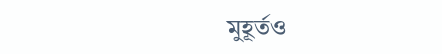মুহূর্তও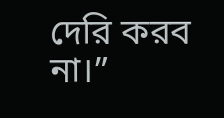দেরি করব না।”